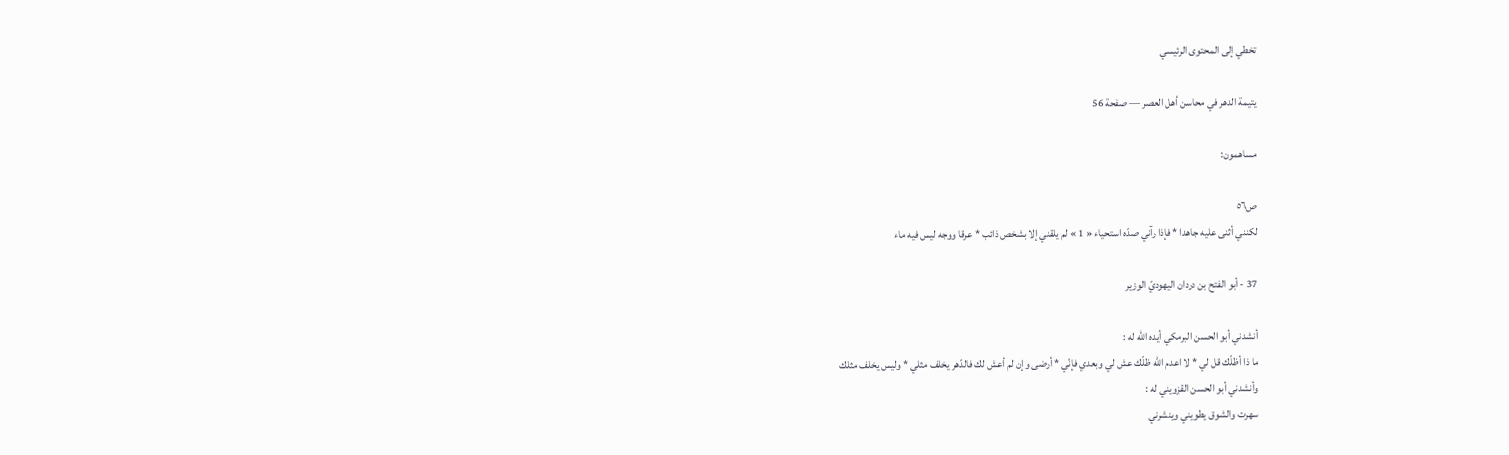تخطي إلى المحتوى الرئيسي

يتيمة الدهر في محاسن أهل العصر — صفحة 56

مساهمون:

ص٥٦
لكنني أثنى عليه جاهدا * فإذا رآني صدّه استحياء « 1 » لم يلقني إلا بشخص ذائب * عرقا ووجه ليس فيه ماء

37 - أبو الفتح بن دردان اليهوديّ الوزير

أنشدني أبو الحسن البرمكي أيده اللّه له :
ما ذا أظلّك قل لي * لا اعدم اللّه ظلّك عش لي وبعدي فإنّي * أرضى وإن لم أعش لك فالدّهر يخلف مثلي * وليس يخلف مثلك
وأنشدني أبو الحسن القزويني له :
سهرت والشوق يطويني وينشرني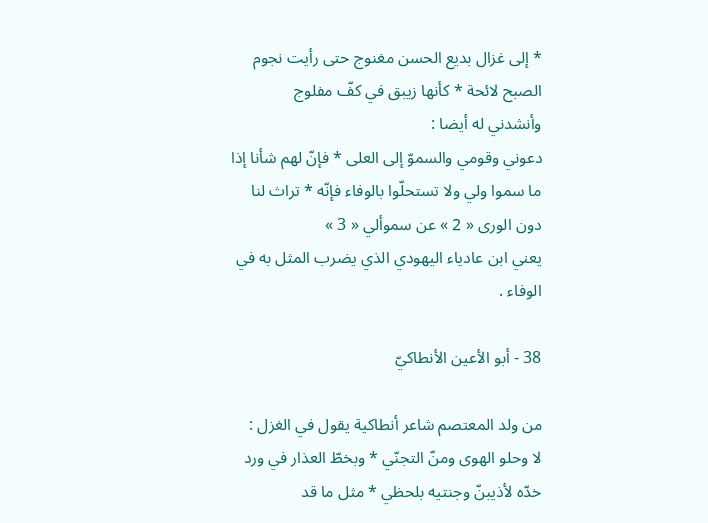* إلى غزال بديع الحسن مغنوج حتى رأيت نجوم الصبح لائحة * كأنها زيبق في كفّ مفلوج
وأنشدني له أيضا :
دعوني وقومي والسموّ إلى العلى * فإنّ لهم شأنا إذا ما سموا ولي ولا تستحلّوا بالوفاء فإنّه * تراث لنا دون الورى « 2 » عن سموألي « 3 »
يعني ابن عادياء اليهودي الذي يضرب المثل به في الوفاء .

38 - أبو الأعين الأنطاكيّ

من ولد المعتصم شاعر أنطاكية يقول في الغزل :
لا وحلو الهوى ومنّ التجنّي * وبخطّ العذار في ورد خدّه لأذيبنّ وجنتيه بلحظي * مثل ما قد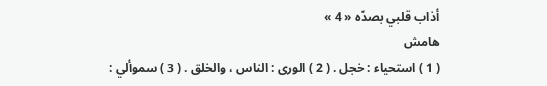أذاب قلبي بصدّه « 4 »
هامش
( 1 ) استحياء : خجل . ( 2 ) الورى : الناس ، والخلق . ( 3 ) سموألي :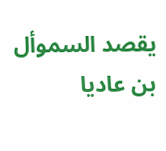يقصد السموأل بن عاديا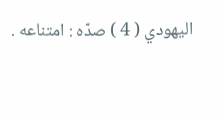اليهودي ( 4 ) صدّه : امتناعه .